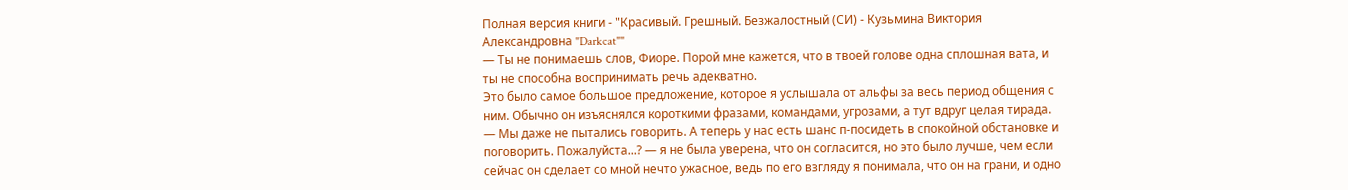Полная версия книги - "Красивый. Грешный. Безжалостный (СИ) - Кузьмина Виктория Александровна "Darkcat""
— Ты не понимаешь слов, Фиоре. Порой мне кажется, что в твоей голове одна сплошная вата, и ты не способна воспринимать речь адекватно.
Это было самое большое предложение, которое я услышала от альфы за весь период общения с ним. Обычно он изъяснялся короткими фразами, командами, угрозами, а тут вдруг целая тирада.
— Мы даже не пытались говорить. А теперь у нас есть шанс п-посидеть в спокойной обстановке и поговорить. Пожалуйста...? — я не была уверена, что он согласится, но это было лучше, чем если сейчас он сделает со мной нечто ужасное, ведь по его взгляду я понимала, что он на грани, и одно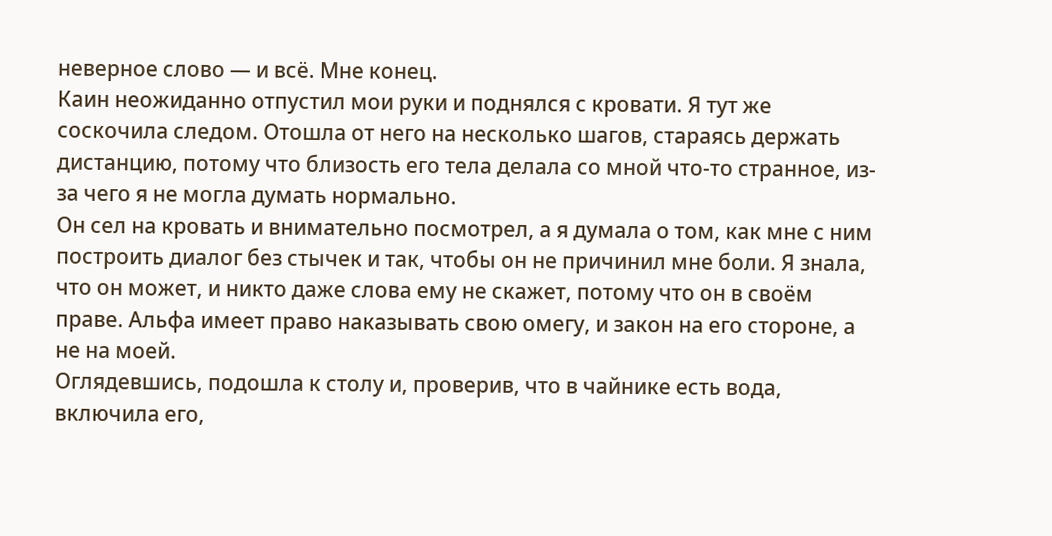неверное слово — и всё. Мне конец.
Каин неожиданно отпустил мои руки и поднялся с кровати. Я тут же соскочила следом. Отошла от него на несколько шагов, стараясь держать дистанцию, потому что близость его тела делала со мной что-то странное, из-за чего я не могла думать нормально.
Он сел на кровать и внимательно посмотрел, а я думала о том, как мне с ним построить диалог без стычек и так, чтобы он не причинил мне боли. Я знала, что он может, и никто даже слова ему не скажет, потому что он в своём праве. Альфа имеет право наказывать свою омегу, и закон на его стороне, а не на моей.
Оглядевшись, подошла к столу и, проверив, что в чайнике есть вода, включила его,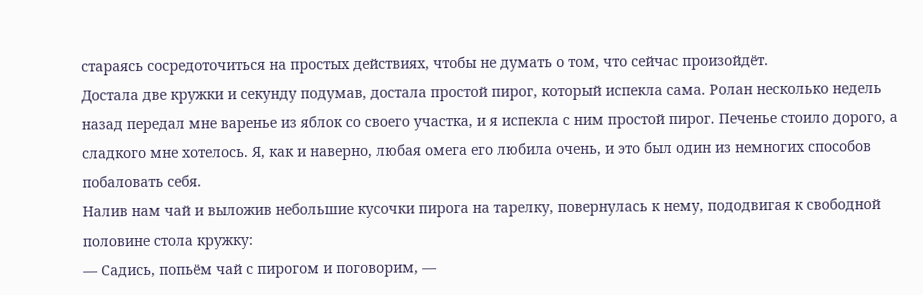стараясь сосредоточиться на простых действиях, чтобы не думать о том, что сейчас произойдёт.
Достала две кружки и секунду подумав, достала простой пирог, который испекла сама. Ролан несколько недель назад передал мне варенье из яблок со своего участка, и я испекла с ним простой пирог. Печенье стоило дорого, а сладкого мне хотелось. Я, как и наверно, любая омега его любила очень, и это был один из немногих способов побаловать себя.
Налив нам чай и выложив небольшие кусочки пирога на тарелку, повернулась к нему, пододвигая к свободной половине стола кружку:
— Садись, попьём чай с пирогом и поговорим, —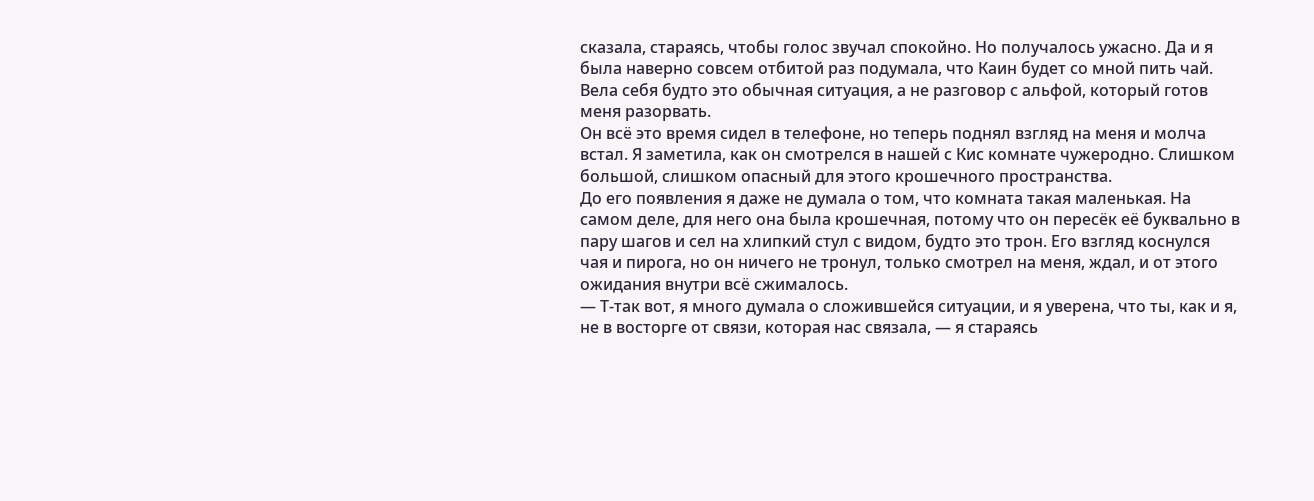сказала, стараясь, чтобы голос звучал спокойно. Но получалось ужасно. Да и я была наверно совсем отбитой раз подумала, что Каин будет со мной пить чай. Вела себя будто это обычная ситуация, а не разговор с альфой, который готов меня разорвать.
Он всё это время сидел в телефоне, но теперь поднял взгляд на меня и молча встал. Я заметила, как он смотрелся в нашей с Кис комнате чужеродно. Слишком большой, слишком опасный для этого крошечного пространства.
До его появления я даже не думала о том, что комната такая маленькая. На самом деле, для него она была крошечная, потому что он пересёк её буквально в пару шагов и сел на хлипкий стул с видом, будто это трон. Его взгляд коснулся чая и пирога, но он ничего не тронул, только смотрел на меня, ждал, и от этого ожидания внутри всё сжималось.
— Т-так вот, я много думала о сложившейся ситуации, и я уверена, что ты, как и я, не в восторге от связи, которая нас связала, — я стараясь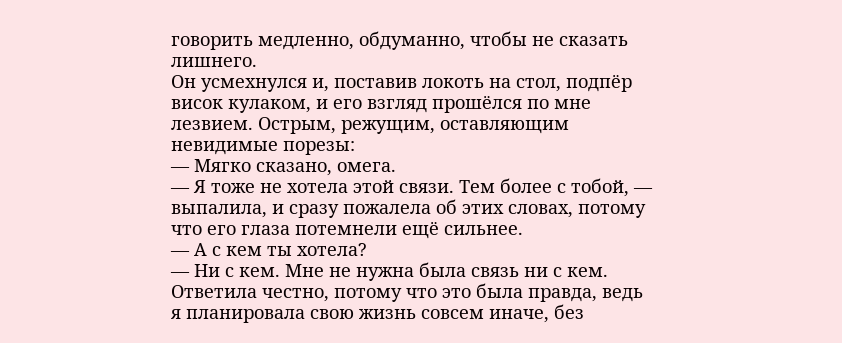говорить медленно, обдуманно, чтобы не сказать лишнего.
Он усмехнулся и, поставив локоть на стол, подпёр висок кулаком, и его взгляд прошёлся по мне лезвием. Острым, режущим, оставляющим невидимые порезы:
— Мягко сказано, омега.
— Я тоже не хотела этой связи. Тем более с тобой, — выпалила, и сразу пожалела об этих словах, потому что его глаза потемнели ещё сильнее.
— А с кем ты хотела?
— Ни с кем. Мне не нужна была связь ни с кем.
Ответила честно, потому что это была правда, ведь я планировала свою жизнь совсем иначе, без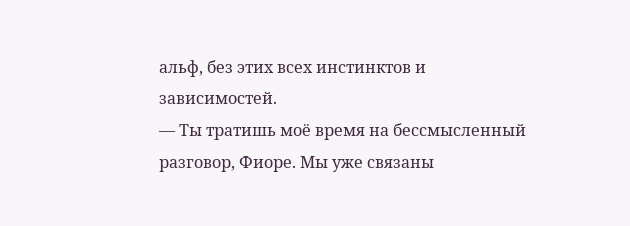альф, без этих всех инстинктов и зависимостей.
— Ты тратишь моё время на бессмысленный разговор, Фиоре. Мы уже связаны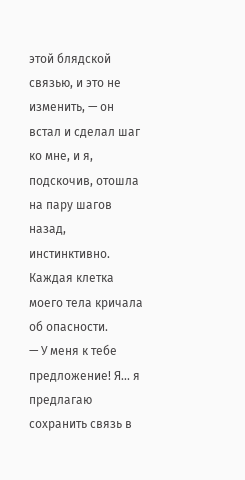этой блядской связью, и это не изменить, — он встал и сделал шаг ко мне, и я, подскочив, отошла на пару шагов назад, инстинктивно. Каждая клетка моего тела кричала об опасности.
— У меня к тебе предложение! Я... я предлагаю сохранить связь в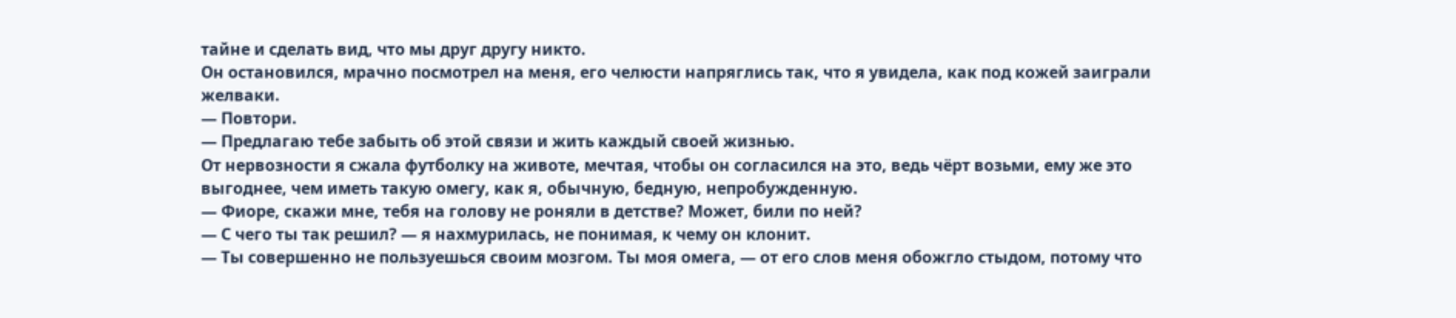тайне и сделать вид, что мы друг другу никто.
Он остановился, мрачно посмотрел на меня, его челюсти напряглись так, что я увидела, как под кожей заиграли желваки.
— Повтори.
— Предлагаю тебе забыть об этой связи и жить каждый своей жизнью.
От нервозности я сжала футболку на животе, мечтая, чтобы он согласился на это, ведь чёрт возьми, ему же это выгоднее, чем иметь такую омегу, как я, обычную, бедную, непробужденную.
— Фиоре, скажи мне, тебя на голову не роняли в детстве? Может, били по ней?
— С чего ты так решил? — я нахмурилась, не понимая, к чему он клонит.
— Ты совершенно не пользуешься своим мозгом. Ты моя омега, — от его слов меня обожгло стыдом, потому что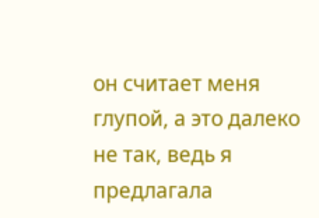он считает меня глупой, а это далеко не так, ведь я предлагала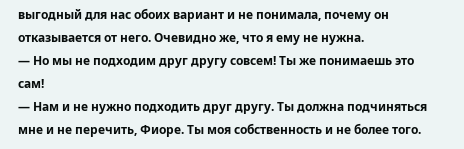выгодный для нас обоих вариант и не понимала, почему он отказывается от него. Очевидно же, что я ему не нужна.
— Но мы не подходим друг другу совсем! Ты же понимаешь это сам!
— Нам и не нужно подходить друг другу. Ты должна подчиняться мне и не перечить, Фиоре. Ты моя собственность и не более того.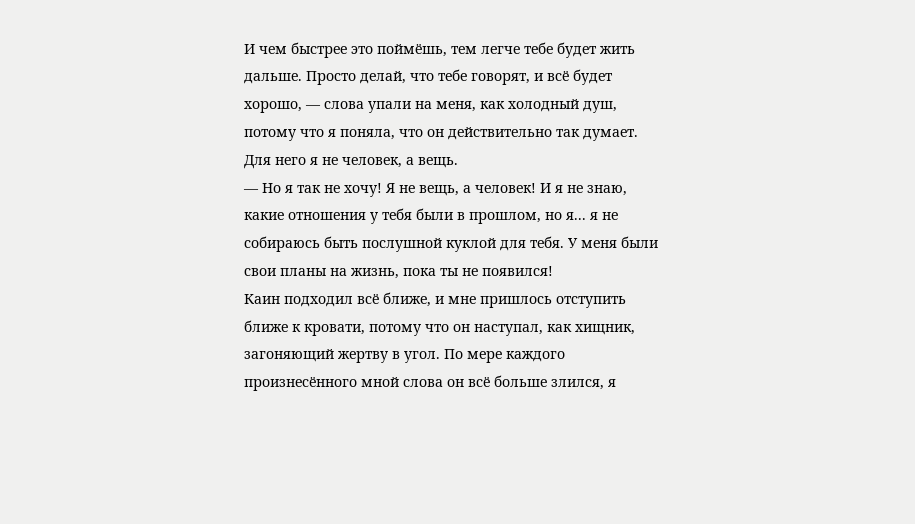И чем быстрее это поймёшь, тем легче тебе будет жить дальше. Просто делай, что тебе говорят, и всё будет хорошо, — слова упали на меня, как холодный душ, потому что я поняла, что он действительно так думает. Для него я не человек, а вещь.
— Но я так не хочу! Я не вещь, а человек! И я не знаю, какие отношения у тебя были в прошлом, но я... я не собираюсь быть послушной куклой для тебя. У меня были свои планы на жизнь, пока ты не появился!
Каин подходил всё ближе, и мне пришлось отступить ближе к кровати, потому что он наступал, как хищник, загоняющий жертву в угол. По мере каждого произнесённого мной слова он всё больше злился, я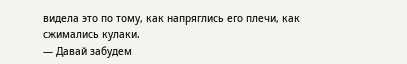видела это по тому, как напряглись его плечи, как сжимались кулаки.
— Давай забудем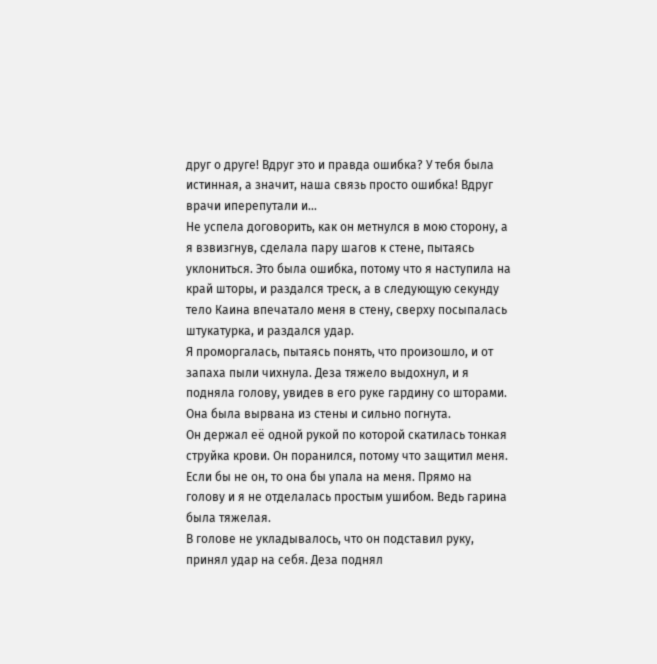друг о друге! Вдруг это и правда ошибка? У тебя была истинная, а значит, наша связь просто ошибка! Вдруг врачи иперепутали и...
Не успела договорить, как он метнулся в мою сторону, а я взвизгнув, сделала пару шагов к стене, пытаясь уклониться. Это была ошибка, потому что я наступила на край шторы, и раздался треск, а в следующую секунду тело Каина впечатало меня в стену, сверху посыпалась штукатурка, и раздался удар.
Я проморгалась, пытаясь понять, что произошло, и от запаха пыли чихнула. Деза тяжело выдохнул, и я подняла голову, увидев в его руке гардину со шторами. Она была вырвана из стены и сильно погнута.
Он держал её одной рукой по которой скатилась тонкая струйка крови. Он поранился, потому что защитил меня. Если бы не он, то она бы упала на меня. Прямо на голову и я не отделалась простым ушибом. Ведь гарина была тяжелая.
В голове не укладывалось, что он подставил руку, принял удар на себя. Деза поднял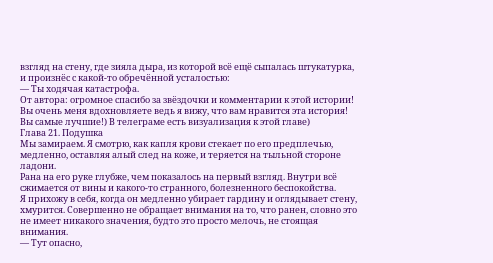взгляд на стену, где зияла дыра, из которой всё ещё сыпалась штукатурка, и произнёс с какой-то обречённой усталостью:
— Ты ходячая катастрофа.
От автора: огромное спасибо за звёздочки и комментарии к этой истории! Вы очень меня вдохновляете ведь я вижу, что вам нравится эта история! Вы самые лучшие!) В телеграме есть визуализация к этой главе)
Глава 21. Подушка
Мы замираем. Я смотрю, как капля крови стекает по его предплечью, медленно, оставляя алый след на коже, и теряется на тыльной стороне ладони.
Рана на его руке глубже, чем показалось на первый взгляд. Внутри всё сжимается от вины и какого-то странного, болезненного беспокойства.
Я прихожу в себя, когда он медленно убирает гардину и оглядывает стену, хмурится. Совершенно не обращает внимания на то, что ранен, словно это не имеет никакого значения, будто это просто мелочь, не стоящая внимания.
— Тут опасно,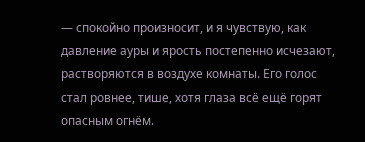— спокойно произносит, и я чувствую, как давление ауры и ярость постепенно исчезают, растворяются в воздухе комнаты. Его голос стал ровнее, тише, хотя глаза всё ещё горят опасным огнём.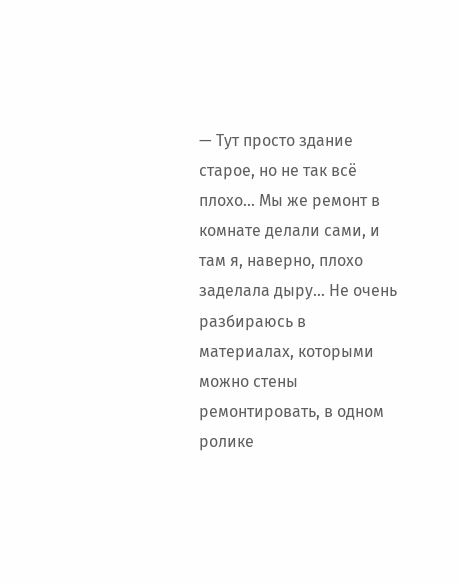— Тут просто здание старое, но не так всё плохо... Мы же ремонт в комнате делали сами, и там я, наверно, плохо заделала дыру... Не очень разбираюсь в материалах, которыми можно стены ремонтировать, в одном ролике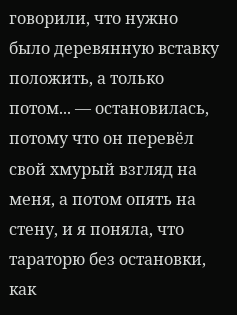говорили, что нужно было деревянную вставку положить, а только потом... — остановилась, потому что он перевёл свой хмурый взгляд на меня, а потом опять на стену, и я поняла, что тараторю без остановки, как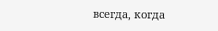всегда, когда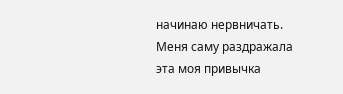начинаю нервничать. Меня саму раздражала эта моя привычка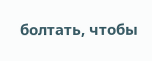болтать, чтобы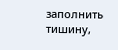заполнить тишину,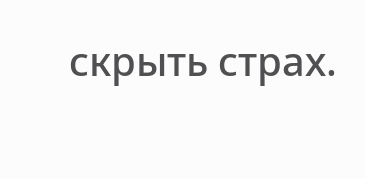скрыть страх.